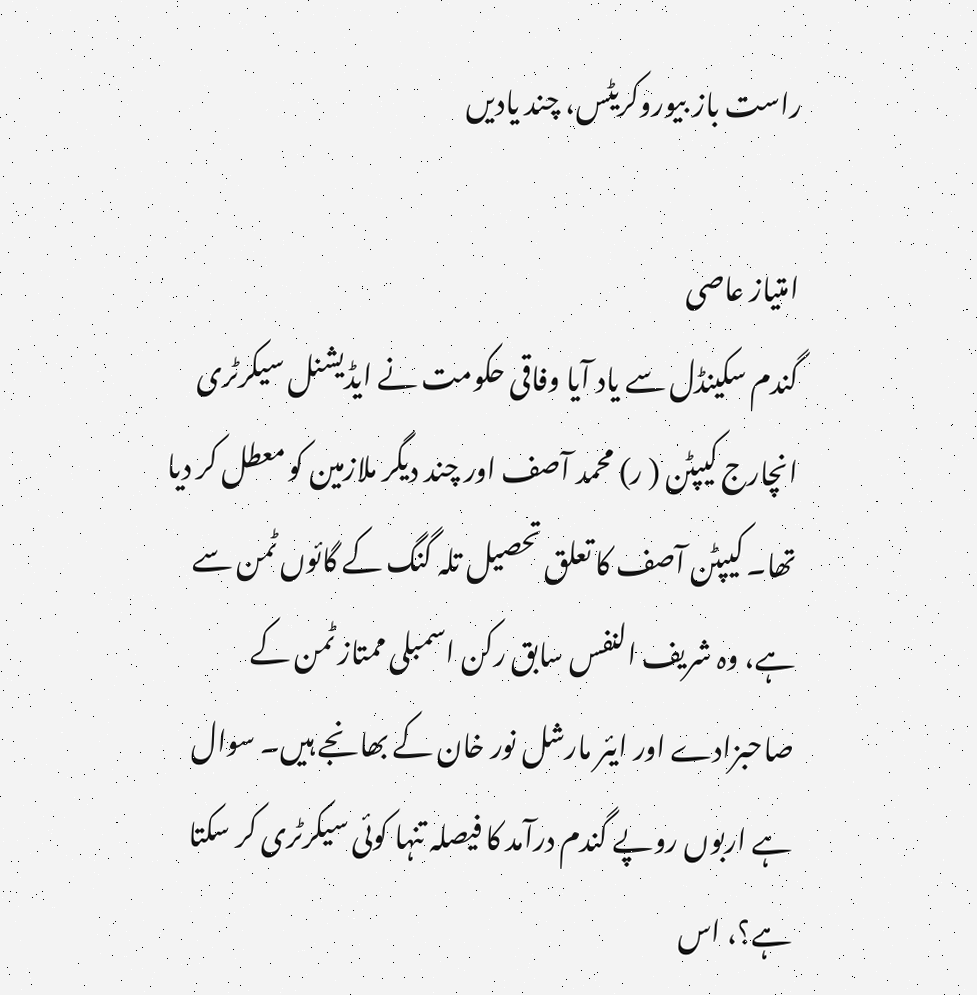راست باز بیوروکریٹس، چند یادیں

امتیاز عاصی
گندم سکینڈل سے یاد آیا وفاقی حکومت نے ایڈیشنل سیکرٹری انچارج کیپٹن ( ر) محمد آصف اور چند دیگر ملازمین کو معطل کر دیا تھا۔ کیپٹن آصف کا تعلق تحصیل تلہ گنگ کے گائوں ٹمن سے ہے، وہ شریف النفس سابق رکن اسمبلی ممتاز ٹمن کے صاحبزادے اور ایئر مارشل نور خان کے بھانجے ہیں۔ سوال ہے اربوں روپے گندم درآمد کا فیصلہ تنہا کوئی سیکرٹری کر سکتا ہے؟، اس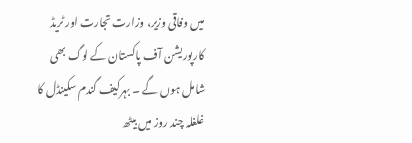میں وفاقی وزیر، وزارت تجارت اور ٹریڈ کارپوریشن آف پاکستان کے لوگ بھی شامل ہوں گے ۔ بہرکیف گندم سکینڈل کا غلغلہ چند روز میں بیٹھ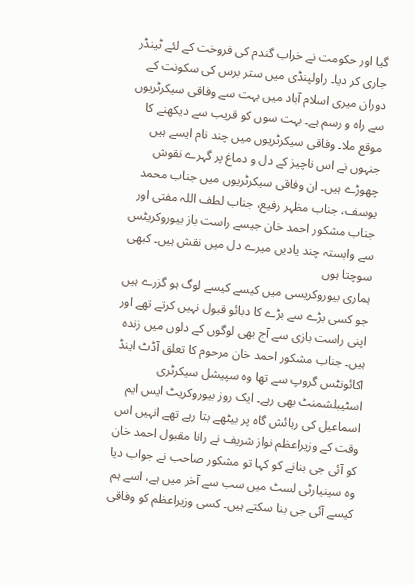گیا اور حکومت نے خراب گندم کی فروخت کے لئے ٹینڈر جاری کر دیا۔ راولپنڈی میں ستر برس کی سکونت کے دوران میری اسلام آباد میں بہت سے وفاقی سیکرٹریوں سے راہ و رسم ہے۔ بہت سوں کو قریب سے دیکھنے کا موقع ملا۔ وفاقی سیکرٹریوں میں چند نام ایسے ہیں جنہوں نے اس ناچیز کے دل و دماغ پر گہرے نقوش چھوڑے ہیں۔ ان وفاقی سیکرٹریوں میں جناب محمد یوسف، جناب مظہر رفیع، جناب لطف اللہ مفتی اور جناب مشکور احمد خان جیسے راست باز بیوروکریٹس سے وابستہ چند یادیں میرے دل میں نقش ہیں۔ کبھی سوچتا ہوں
ہماری بیوروکریسی میں کیسے کیسے لوگ ہو گزرے ہیں جو کسی بڑے سے بڑے کا دبائو قبول نہیں کرتے تھے اور اپنی راست بازی سے آج بھی لوگوں کے دلوں میں زندہ ہیں۔ جناب مشکور احمد خان مرحوم کا تعلق آڈٹ اینڈ اکائونٹس گروپ سے تھا وہ سپیشل سیکرٹری اسٹیبلشمنٹ بھی رہے۔ ایک روز بیوروکریٹ ایس ایم اسماعیل کی رہائش گاہ پر بیٹھے بتا رہے تھے انہیں اس وقت کے وزیراعظم نواز شریف نے رانا مقبول احمد خان کو آئی جی بنانے کو کہا تو مشکور صاحب نے جواب دیا وہ سینیارٹی لسٹ میں سب سے آخر میں ہے، اسے ہم کیسے آئی جی بنا سکتے ہیں۔ کسی وزیراعظم کو وفاقی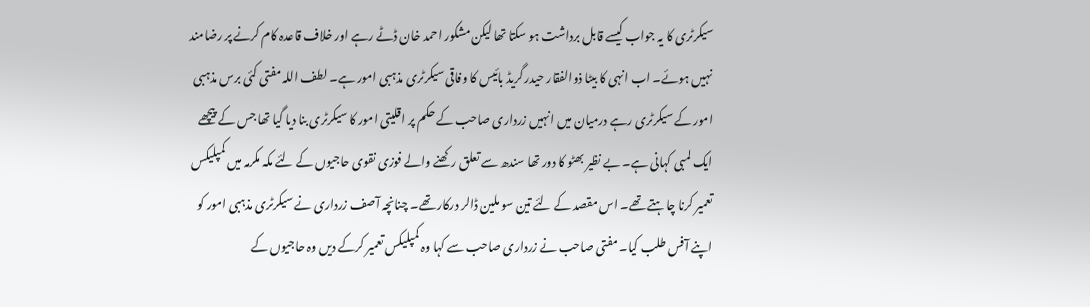سیکرٹری کا یہ جواب کیسے قابل برداشت ہو سکتا تھا لیکن مشکور احمد خان ڈٹے رہے اور خلاف قاعدہ کام کرنے پر رضامند نہیں ہوئے۔ اب انہی کا بیٹا ذوالفقار حیدر گریڈ بائیس کا وفاقی سیکرٹری مذہبی امور ہے۔ لطف اللہ مفتی کئی برس مذہبی امور کے سیکرٹری رہے درمیان میں انہیں زرداری صاحب کے حکم پر اقلیتی امور کا سیکرٹری بنا دیا گیا تھا جس کے پیچھے ایک لمبی کہانی ہے۔ بے نظیر بھٹو کا دور تھا سندھ سے تعلق رکھنے والے فوزی نقوی حاجیوں کے لئے مکہ مکرمہ میں کمپلیکس تعمیر کرنا چاہتے تھے۔ اس مقصد کے لئے تین سو ملین ڈالر درکار تھے۔ چنانچہ آصف زرداری نے سیکرٹری مذہبی امور کو اپنے آفس طلب کیا۔ مفتی صاحب نے زرداری صاحب سے کہا وہ کمپلیکس تعمیر کرکے دیں وہ حاجیوں کے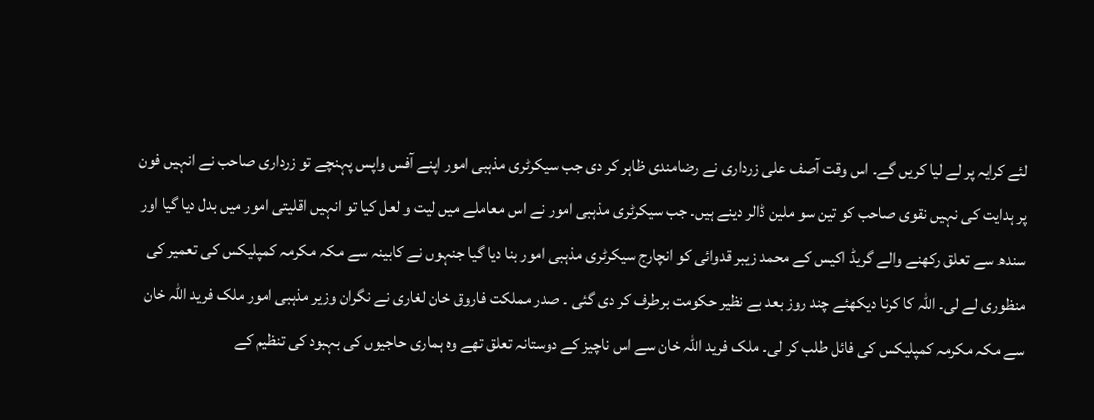لئے کرایہ پر لے لیا کریں گے۔ اس وقت آصف علی زرداری نے رضامندی ظاہر کر دی جب سیکرٹری مذہبی امور اپنے آفس واپس پہنچے تو زرداری صاحب نے انہیں فون پر ہدایت کی نہیں نقوی صاحب کو تین سو ملین ڈالر دینے ہیں۔ جب سیکرٹری مذہبی امور نے اس معاملے میں لیت و لعل کیا تو انہیں اقلیتی امور میں بدل دیا گیا اور سندھ سے تعلق رکھنے والے گریڈ اکیس کے محمد زیبر قدوائی کو انچارج سیکرٹری مذہبی امور بنا دیا گیا جنہوں نے کابینہ سے مکہ مکرمہ کمپلیکس کی تعمیر کی منظوری لے لی۔ اللہ کا کرنا دیکھئے چند روز بعد بے نظیر حکومت برطرف کر دی گئی ۔ صدر مملکت فاروق خان لغاری نے نگران وزیر مذہبی امور ملک فرید اللہ خان سے مکہ مکرمہ کمپلیکس کی فائل طلب کر لی۔ ملک فرید اللہ خان سے اس ناچیز کے دوستانہ تعلق تھے وہ ہماری حاجیوں کی بہبود کی تنظیم کے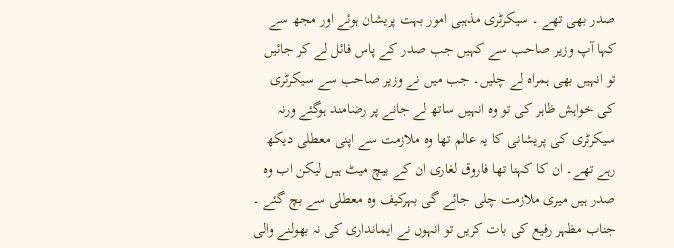صدر بھی تھے ۔ سیکرٹری مذہبی امور بہت پریشان ہوئے اور مجھ سے کہا آپ وزیر صاحب سے کہیں جب صدر کے پاس فائل لے کر جائیں تو انہیں بھی ہمراہ لے چلیں۔ جب میں نے وزیر صاحب سے سیکرٹری کی خواہش ظاہر کی تو وہ انہیں ساتھ لے جانے پر رضامند ہوگئے ورنہ سیکرٹری کی پریشانی کا یہ عالم تھا وہ ملازمت سے اپنی معطلی دیکھ رہے تھے۔ ان کا کہنا تھا فاروق لغاری ان کے بیچ میٹ ہیں لیکن اب وہ صدر ہیں میری ملازمت چلی جائے گی بہرکیف وہ معطلی سے بچ گئے ۔ جناب مظہر رفیع کی بات کریں تو انہوں نے ایمانداری کی نہ بھولنے والی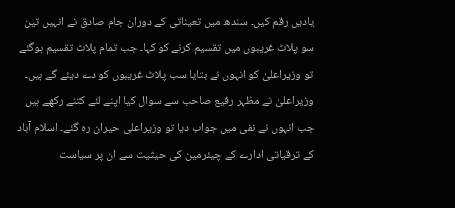یادیں رقم کیں۔ سندھ میں تعیناتی کے دوران جام صادق نے انہیں تین سو پلاٹ غریبوں میں تقسیم کرنے کو کہا۔ جب تمام پلاٹ تقسیم ہوگئے تو وزیراعلیٰ کو انہوں نے بتایا سب پلاٹ غریبوں کو دے دیئے گے ہیں۔ وزیراعلیٰ نے مظہر رفیع صاحب سے سوال کیا اپنے لئے کتنے رکھے ہیں جب انہوں نے نفی میں جواب دیا تو وزیراعلی حیران رہ گئے۔ اسلام آباد کے ترقیاتی ادارے کے چیئرمین کی حیثیت سے ان پر سیاست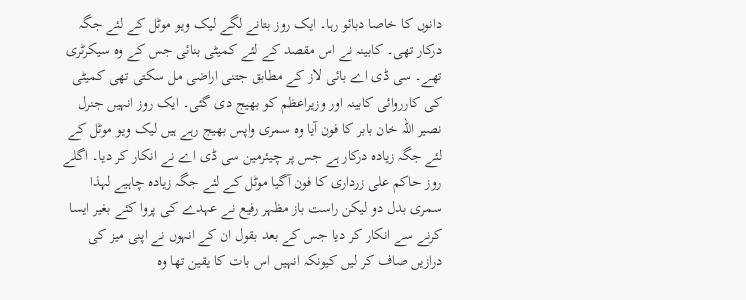دانوں کا خاصا دبائو رہا۔ ایک روز بتانے لگے لیک ویو موٹل کے لئے جگہ درکار تھی۔ کابینہ نے اس مقصد کے لئے کمیٹی بنائی جس کے وہ سیکرٹری تھے۔ سی ڈی اے بائی لاز کے مطابق جتنی اراضی مل سکتی تھی کمیٹی کی کارروائی کابینہ اور وزیراعظم کو بھیج دی گئی۔ ایک روز انہیں جنرل نصیر اللہ خان بابر کا فون آیا وہ سمری واپس بھیج رہے ہیں لیک ویو موٹل کے لئے جگہ زیادہ درکار ہے جس پر چیئرمین سی ڈی اے نے انکار کر دیا۔ اگلے روز حاکم علی زرداری کا فون آگیا موٹل کے لئے جگہ زیادہ چاہیے لہذا سمری بدل دو لیکن راست باز مظہر رفیع نے عہدے کی پروا کئے بغیر ایسا کرنے سے انکار کر دیا جس کے بعد بقول ان کے انہوں نے اپنی میز کی درازیں صاف کر لیں کیونکہ انہیں اس بات کا یقین تھا وہ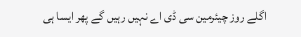اگلے روز چیئرمین سی ڈی اے نہیں رہیں گے پھر ایسا ہی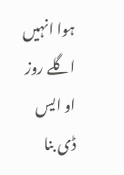ہوا انہیں اگلے روز او ایس ڈی بنا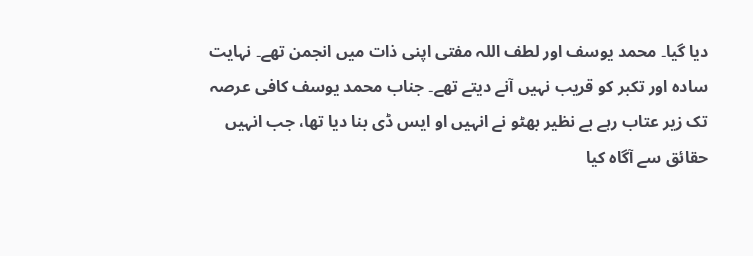دیا گیا۔ محمد یوسف اور لطف اللہ مفتی اپنی ذات میں انجمن تھے۔ نہایت سادہ اور تکبر کو قریب نہیں آنے دیتے تھے۔ جناب محمد یوسف کافی عرصہ تک زیر عتاب رہے بے نظیر بھٹو نے انہیں او ایس ڈی بنا دیا تھا، جب انہیں حقائق سے آگاہ کیا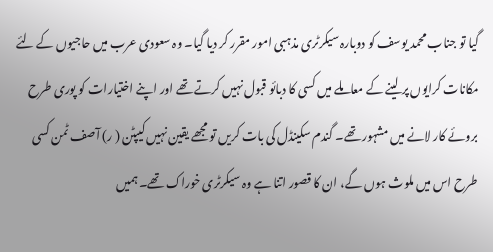گیا تو جناب محمد یوسف کو دوبارہ سیکرٹری مذہبی امور مقرر کر دیا گیا۔ وہ سعودی عرب میں حاجیوں کے لئے مکانات کرایوں پر لینے کے معاملے میں کسی کا دبائو قبول نہیں کرتے تھے اور اپنے اختیارات کو پوری طرح بروئے کار لانے میں مشہور تھے۔ گندم سکینڈل کی بات کریں تو مجھے یقین نہیں کیپٹن ( ر) آصف ٹمن کسی طرح اس میں ملوث ہوں گے، ان کا قصور اتنا ہے وہ سیکرٹری خوراک تھے۔ ہمیں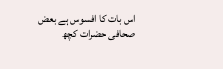اس بات کا افسوس ہے بعض صحافی حضرات کچھ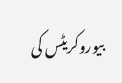بیوروکریٹس کی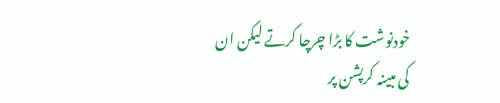خودنوشت کا بڑا چرچا کرتے لیکن ان کی مبینہ کرپشن پر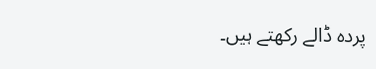پردہ ڈالے رکھتے ہیں۔